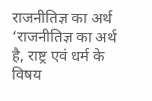राजनीतिज्ञ का अर्थ
‘राजनीतिज्ञ का अर्थ है, राष्ट्र एवं धर्म के विषय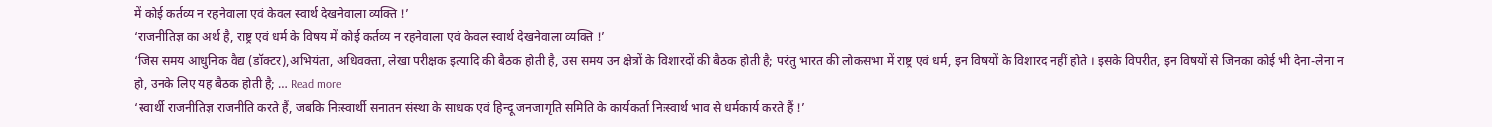में कोई कर्तव्य न रहनेवाला एवं केवल स्वार्थ देखनेवाला व्यक्ति !’
‘राजनीतिज्ञ का अर्थ है, राष्ट्र एवं धर्म के विषय में कोई कर्तव्य न रहनेवाला एवं केवल स्वार्थ देखनेवाला व्यक्ति !’
‘जिस समय आधुनिक वैद्य (डॉक्टर),अभियंता, अधिवक्ता, लेखा परीक्षक इत्यादि की बैठक होती है, उस समय उन क्षेत्रों के विशारदों की बैठक होती है; परंतु भारत की लोकसभा में राष्ट्र एवं धर्म, इन विषयों के विशारद नहीं होते । इसके विपरीत, इन विषयों से जिनका कोई भी देना-लेना न हो, उनके लिए यह बैठक होती है; … Read more
‘स्वार्थी राजनीतिज्ञ राजनीति करते हैं, जबकि निःस्वार्थी सनातन संस्था के साधक एवं हिन्दू जनजागृति समिति के कार्यकर्ता निःस्वार्थ भाव से धर्मकार्य करते हैं !’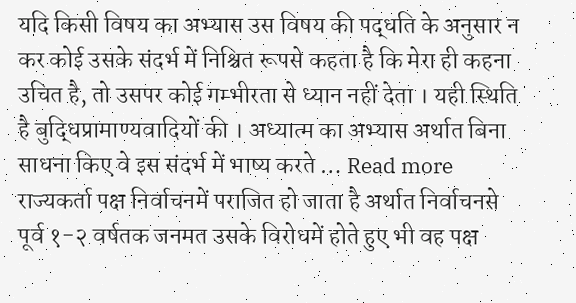यदि किसी विषय का अभ्यास उस विषय की पद्धति के अनुसार न कर कोई उसके संदर्भ में निश्चित रूपसे कहता है कि मेरा ही कहना उचित है, तो उसपर कोई गम्भीरता से ध्यान नहीं देता । यही स्थिति है बुद्धिप्रामाण्यवादियों की । अध्यात्म का अभ्यास अर्थात बिना साधना किए वे इस संदर्भ में भाष्य करते … Read more
राज्यकर्ता पक्ष निर्वाचनमें पराजित हो जाता है अर्थात निर्वाचनसे पूर्व १-२ वर्षतक जनमत उसके विरोधमें होते हुए भी वह पक्ष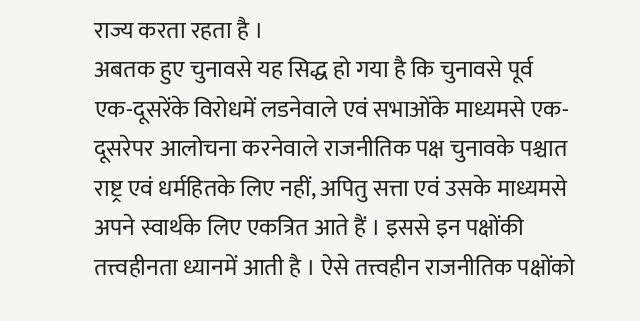राज्य करता रहता है ।
अबतक हुए चुनावसे यह सिद्ध हो गया है कि चुनावसे पूर्व एक-दूसरेंके विरोधमें लडनेवाले एवं सभाओंके माध्यमसे एक-दूसरेपर आलोचना करनेवाले राजनीतिक पक्ष चुनावके पश्चात राष्ट्र एवं धर्महितके लिए नहीं, अपितु सत्ता एवं उसके माध्यमसे अपने स्वार्थके लिए एकत्रित आते हैं । इससे इन पक्षोंकी तत्त्वहीनता ध्यानमें आती है । ऐसे तत्त्वहीन राजनीतिक पक्षोंको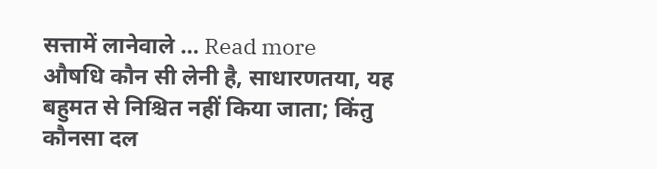सत्तामें लानेवाले … Read more
औषधि कौन सी लेनी है, साधारणतया, यह बहुमत से निश्चित नहीं किया जाता; किंतु कौनसा दल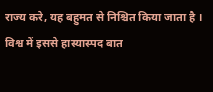राज्य करे, यह बहुमत से निश्चित किया जाता है । विश्व में इससे हास्यास्पद बात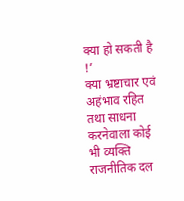क्या हो सकती है !’
क्या भ्रष्टाचार एवं अहंभाव रहित तथा साधना करनेवाला कोई भी व्यक्ति राजनीतिक दल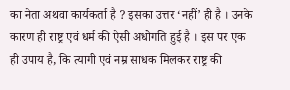का नेता अथवा कार्यकर्ता है ? इसका उत्तर ‘नहीं’ ही है । उनके कारण ही राष्ट्र एवं धर्म की ऐसी अधोगति हुई है । इस पर एक ही उपाय है, कि त्यागी एवं नम्र साधक मिलकर राष्ट्र की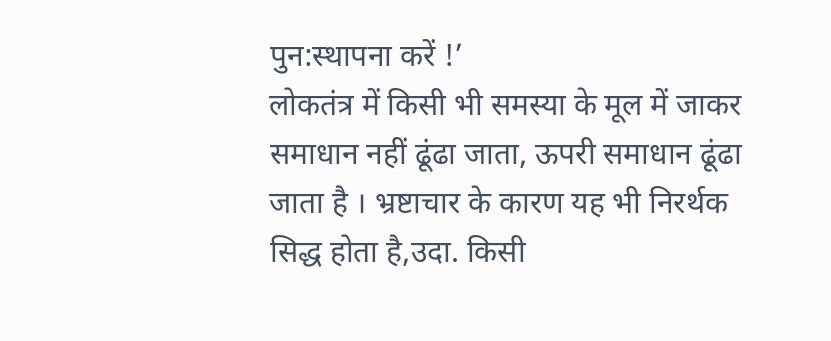पुन:स्थापना करें !’
लोकतंत्र में किसी भी समस्या के मूल में जाकर समाधान नहीं ढूंढा जाता, ऊपरी समाधान ढूंढा जाता है । भ्रष्टाचार के कारण यह भी निरर्थक सिद्ध होता है,उदा. किसी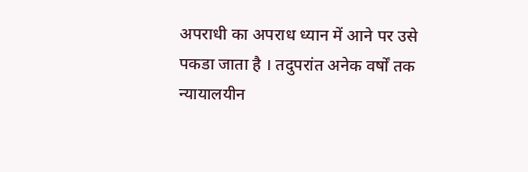अपराधी का अपराध ध्यान में आने पर उसे पकडा जाता है । तदुपरांत अनेक वर्षों तक न्यायालयीन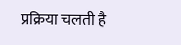प्रक्रिया चलती है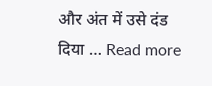और अंत में उसे दंड दिया … Read more